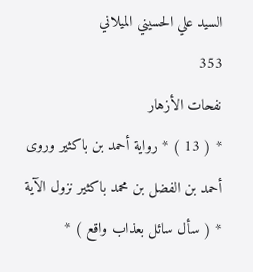السيد علي الحسيني الميلاني
353
نفحات الأزهار
* ( 13 ) * رواية أحمد بن باكثير وروى أحمد بن الفضل بن محمد باكثير نزول الآية * ( سأل سائل بعذاب واقع ) *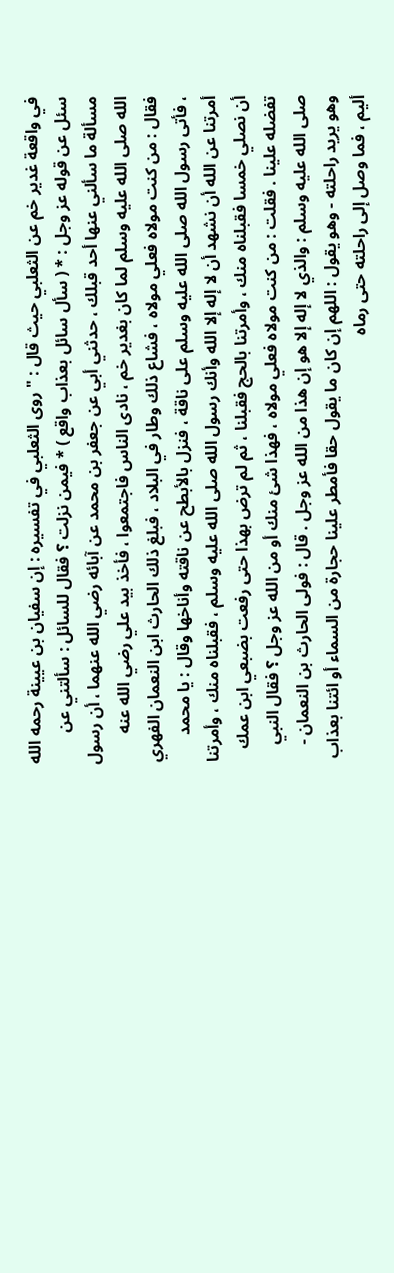في واقعة غدير خم عن الثعلبي حيث قال : " روى الثعلبي في تفسيره : إن سفيان بن عيينة رحمه الله سئل عن قوله عز وجل : * ( سأل سائل بعذاب واقع ) * فيمن نزلت ؟ فقال للسائل : سألتني عن مسألة ما سألني عنها أحد قبلك ، حدثني أبي عن جعفر بن محمد عن آبائه رضي الله عنهما ، أن رسول الله صلى الله عليه وسلم لما كان بغدير خم ، نادى الناس فاجتمعوا ، فأخذ بيد علي رضي الله عنه فقال : من كنت مولاه فعلي مولاه ، فشاع ذلك وطار في البلاد ، فبلغ ذلك الحارث ابن النعمان الفهري ، فأتى رسول الله صلى الله عليه وسلم على ناقة ، فنزل بالأبطح عن ناقته وأناخها وقال : يا محمد أمرتنا عن الله أن نشهد أن لا إله إلا الله وأنك رسول الله صلى الله عليه وسلم ، فقبلناه منك ، وأمرتنا أن نصلي خمسا فقبلناه منك ، وأمرتنا بالحج فقبلنا ، ثم لم ترض بهذا حتى رفعت بضبعي ابن عمك تفضله علينا . فقلت : من كنت مولاه فعلي مولاه ، فهذا شئ منك أو من الله عز وجل ؟ فقال النبي صلى الله عليه وسلم : والذي لا إله إلا هو إن هذا من الله عز وجل . قال : فولى الحارث بن النعمان - وهو يريد راحلته - وهو يقول : اللهم إن كان ما يقول حقا فأمطر علينا حجارة من السماء أو ائتنا بعذاب أليم ، فما وصل إلى راحلته حتى رماه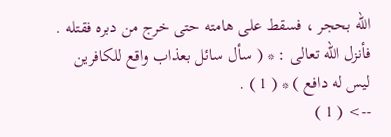الله بحجر ، فسقط على هامته حتى خرج من دبره فقتله . فأنزل الله تعالى : * ( سأل سائل بعذاب واقع للكافرين ليس له دافع ) * ( 1 ) .
--> ( 1 )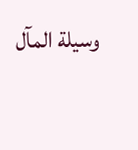وسيلة المآل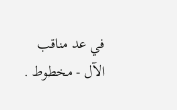في عد مناقب الآل - مخطوط .